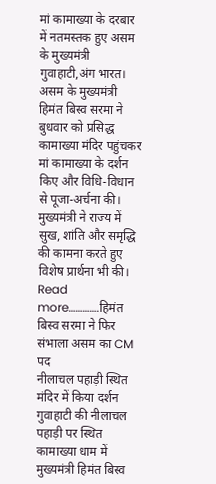मां कामाख्या के दरबार में नतमस्तक हुए असम के मुख्यमंत्री
गुवाहाटी,अंग भारत। असम के मुख्यमंत्री हिमंत बिस्व सरमा ने बुधवार को प्रसिद्ध कामाख्या मंदिर पहुंचकर मां कामाख्या के दर्शन किए और विधि-विधान से पूजा-अर्चना की। मुख्यमंत्री ने राज्य में सुख, शांति और समृद्धि की कामना करते हुए विशेष प्रार्थना भी की।
Read more………….हिमंत बिस्व सरमा ने फिर संभाला असम का CM पद
नीलाचल पहाड़ी स्थित मंदिर में किया दर्शन
गुवाहाटी की नीलाचल पहाड़ी पर स्थित कामाख्या धाम में मुख्यमंत्री हिमंत बिस्व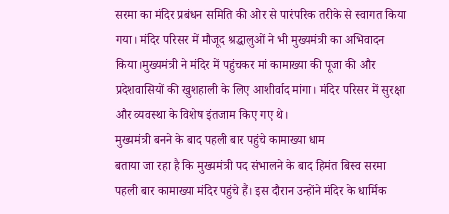सरमा का मंदिर प्रबंधन समिति की ओर से पारंपरिक तरीके से स्वागत किया गया। मंदिर परिसर में मौजूद श्रद्धालुओं ने भी मुख्यमंत्री का अभिवादन किया।मुख्यमंत्री ने मंदिर में पहुंचकर मां कामाख्या की पूजा की और प्रदेशवासियों की खुशहाली के लिए आशीर्वाद मांगा। मंदिर परिसर में सुरक्षा और व्यवस्था के विशेष इंतजाम किए गए थे।
मुख्यमंत्री बनने के बाद पहली बार पहुंचे कामाख्या धाम
बताया जा रहा है कि मुख्यमंत्री पद संभालने के बाद हिमंत बिस्व सरमा पहली बार कामाख्या मंदिर पहुंचे हैं। इस दौरान उन्होंने मंदिर के धार्मिक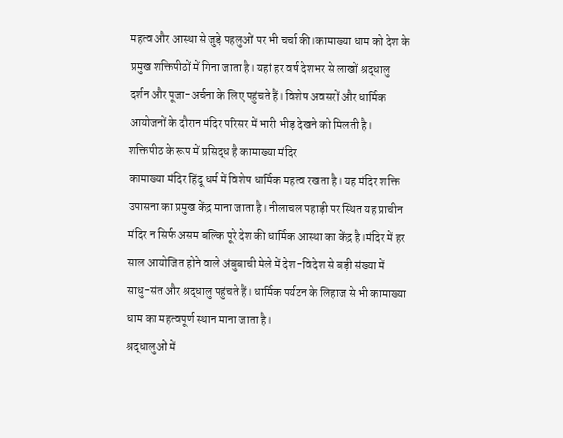महत्व और आस्था से जुड़े पहलुओं पर भी चर्चा की।कामाख्या धाम को देश के प्रमुख शक्तिपीठों में गिना जाता है। यहां हर वर्ष देशभर से लाखों श्रद्धालु दर्शन और पूजा-अर्चना के लिए पहुंचते हैं। विशेष अवसरों और धार्मिक आयोजनों के दौरान मंदिर परिसर में भारी भीड़ देखने को मिलती है।
शक्तिपीठ के रूप में प्रसिद्ध है कामाख्या मंदिर
कामाख्या मंदिर हिंदू धर्म में विशेष धार्मिक महत्व रखता है। यह मंदिर शक्ति उपासना का प्रमुख केंद्र माना जाता है। नीलाचल पहाड़ी पर स्थित यह प्राचीन मंदिर न सिर्फ असम बल्कि पूरे देश की धार्मिक आस्था का केंद्र है।मंदिर में हर साल आयोजित होने वाले अंबुबाची मेले में देश-विदेश से बड़ी संख्या में साधु-संत और श्रद्धालु पहुंचते हैं। धार्मिक पर्यटन के लिहाज से भी कामाख्या धाम का महत्वपूर्ण स्थान माना जाता है।
श्रद्धालुओं में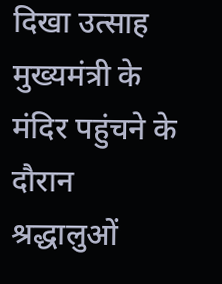दिखा उत्साह
मुख्यमंत्री के मंदिर पहुंचने के दौरान श्रद्धालुओं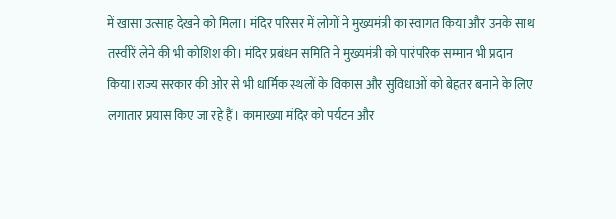में खासा उत्साह देखने को मिला। मंदिर परिसर में लोगों ने मुख्यमंत्री का स्वागत किया और उनके साथ तस्वीरें लेने की भी कोशिश की। मंदिर प्रबंधन समिति ने मुख्यमंत्री को पारंपरिक सम्मान भी प्रदान किया।राज्य सरकार की ओर से भी धार्मिक स्थलों के विकास और सुविधाओं को बेहतर बनाने के लिए लगातार प्रयास किए जा रहे हैं। कामाख्या मंदिर को पर्यटन और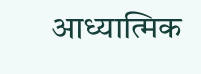आध्यात्मिक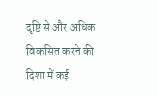दृष्टि से और अधिक विकसित करने की दिशा में कई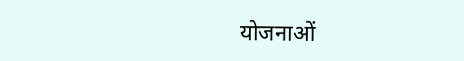योजनाओं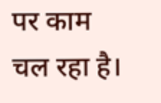पर काम चल रहा है।